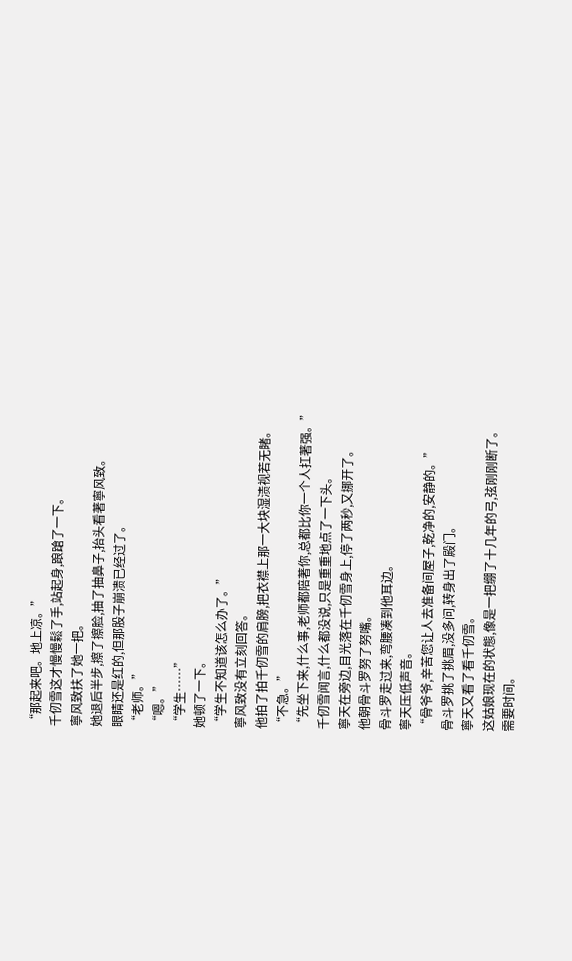“那起来吧。地上凉。”
千仞雪这才慢慢鬆了手,站起身,踉蹌了一下。
寧风致扶了她一把。
她退后半步,擦了擦脸,抽了抽鼻子,抬头看著寧风致。
眼睛还是红的,但那股子崩溃已经过了。
“老师。”
“嗯。”
“学生……”
她顿了一下。
“学生不知道该怎么办了。”
寧风致没有立刻回答。
他拍了拍千仞雪的肩膀,把衣襟上那一大块湿渍视若无睹。
“不急。”
“先坐下来,什么事,老师都陪著你,总都比你一个人扛著强。”
千仞雪闻言,什么都没说,只是重重地点了一下头。
寧天在旁边,目光落在千仞雪身上,停了两秒,又挪开了。
他朝骨斗罗努了努嘴。
骨斗罗走过来,弯腰凑到他耳边。
寧天压低声音。
“骨爷爷,辛苦您让人去准备间屋子,乾净的,安静的。”
骨斗罗挑了挑眉,没多问,转身出了殿门。
寧天又看了看千仞雪。
这姑娘现在的状態,像是一把绷了十几年的弓,弦刚刚断了。
需要时间。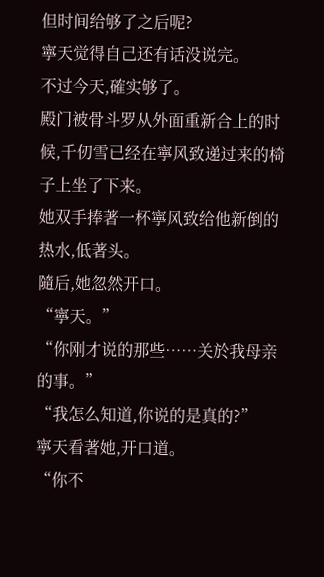但时间给够了之后呢?
寧天觉得自己还有话没说完。
不过今天,確实够了。
殿门被骨斗罗从外面重新合上的时候,千仞雪已经在寧风致递过来的椅子上坐了下来。
她双手捧著一杯寧风致给他新倒的热水,低著头。
隨后,她忽然开口。
“寧天。”
“你刚才说的那些……关於我母亲的事。”
“我怎么知道,你说的是真的?”
寧天看著她,开口道。
“你不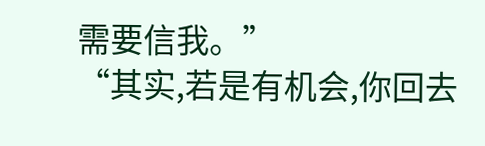需要信我。”
“其实,若是有机会,你回去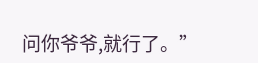问你爷爷,就行了。”